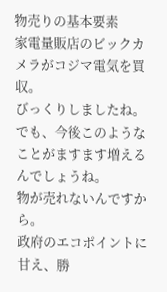物売りの基本要素
家電量販店のビックカメラがコジマ電気を買収。
びっくりしましたね。
でも、今後このようなことがますます増えるんでしょうね。
物が売れないんですから。
政府のエコポイントに甘え、勝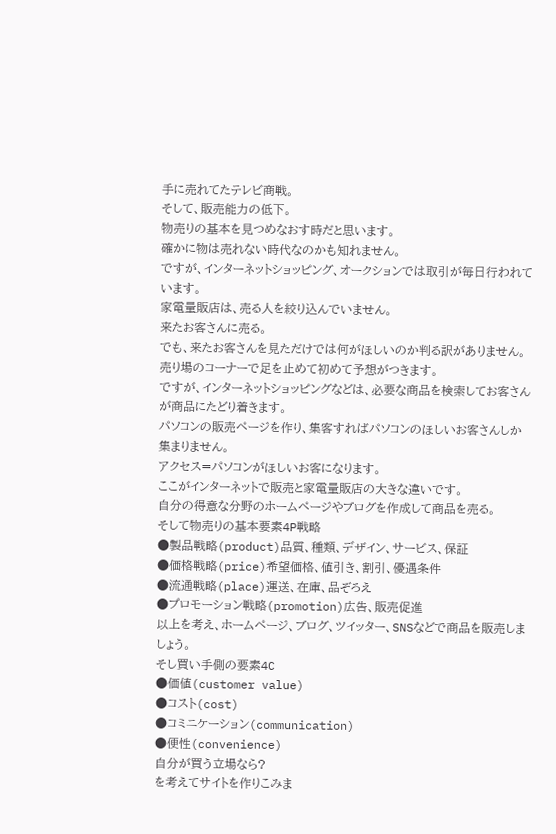手に売れてたテレビ商戦。
そして、販売能力の低下。
物売りの基本を見つめなおす時だと思います。
確かに物は売れない時代なのかも知れません。
ですが、インターネットショッピング、オークションでは取引が毎日行われています。
家電量販店は、売る人を絞り込んでいません。
来たお客さんに売る。
でも、来たお客さんを見ただけでは何がほしいのか判る訳がありません。
売り場のコーナーで足を止めて初めて予想がつきます。
ですが、インターネットショッピングなどは、必要な商品を検索してお客さんが商品にたどり着きます。
パソコンの販売ページを作り、集客すればパソコンのほしいお客さんしか集まりません。
アクセス=パソコンがほしいお客になります。
ここがインターネットで販売と家電量販店の大きな違いです。
自分の得意な分野のホームページやブログを作成して商品を売る。
そして物売りの基本要素4P戦略
●製品戦略(product)品質、種類、デザイン、サービス、保証
●価格戦略(price)希望価格、値引き、割引、優遇条件
●流通戦略(place)運送、在庫、品ぞろえ
●プロモーション戦略(promotion)広告、販売促進
以上を考え、ホームページ、ブログ、ツイッター、SNSなどで商品を販売しましょう。
そし買い手側の要素4C
●価値(customer value)
●コスト(cost)
●コミニケーション(communication)
●便性(convenience)
自分が買う立場なら?
を考えてサイトを作りこみま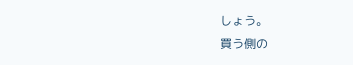しょう。
買う側の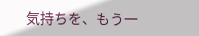気持ちを、もう一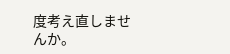度考え直しませんか。